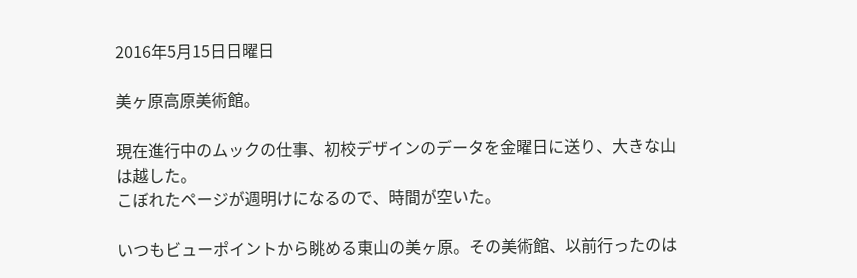2016年5月15日日曜日

美ヶ原高原美術館。

現在進行中のムックの仕事、初校デザインのデータを金曜日に送り、大きな山は越した。
こぼれたページが週明けになるので、時間が空いた。

いつもビューポイントから眺める東山の美ヶ原。その美術館、以前行ったのは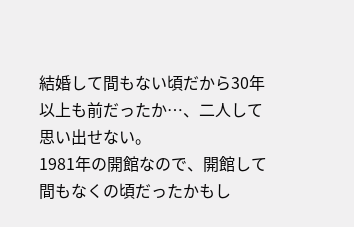結婚して間もない頃だから30年以上も前だったか…、二人して思い出せない。
1981年の開館なので、開館して間もなくの頃だったかもし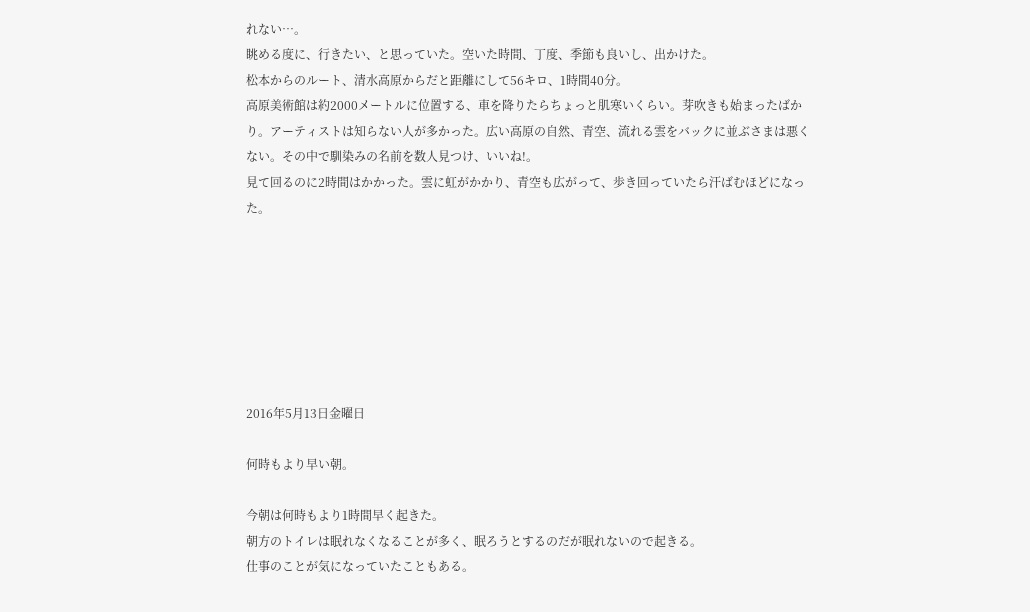れない…。
眺める度に、行きたい、と思っていた。空いた時間、丁度、季節も良いし、出かけた。
松本からのルート、清水高原からだと距離にして56キロ、1時間40分。
高原美術館は約2000メートルに位置する、車を降りたらちょっと肌寒いくらい。芽吹きも始まったばかり。アーティストは知らない人が多かった。広い高原の自然、青空、流れる雲をバックに並ぶさまは悪くない。その中で馴染みの名前を数人見つけ、いいね!。
見て回るのに2時間はかかった。雲に虹がかかり、青空も広がって、歩き回っていたら汗ばむほどになった。







2016年5月13日金曜日

何時もより早い朝。

今朝は何時もより1時間早く起きた。
朝方のトイレは眠れなくなることが多く、眠ろうとするのだが眠れないので起きる。
仕事のことが気になっていたこともある。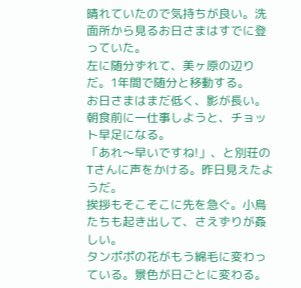晴れていたので気持ちが良い。洗面所から見るお日さまはすでに登っていた。
左に随分ずれて、美ヶ原の辺りだ。1年間で随分と移動する。
お日さまはまだ低く、影が長い。朝食前に一仕事しようと、チョット早足になる。
「あれ〜早いですね!」、と別荘のTさんに声をかける。昨日見えたようだ。
挨拶もそこそこに先を急ぐ。小鳥たちも起き出して、さえずりが姦しい。
タンポポの花がもう綿毛に変わっている。景色が日ごとに変わる。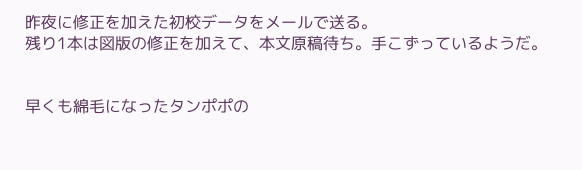昨夜に修正を加えた初校データをメールで送る。
残り1本は図版の修正を加えて、本文原稿待ち。手こずっているようだ。


早くも綿毛になったタンポポの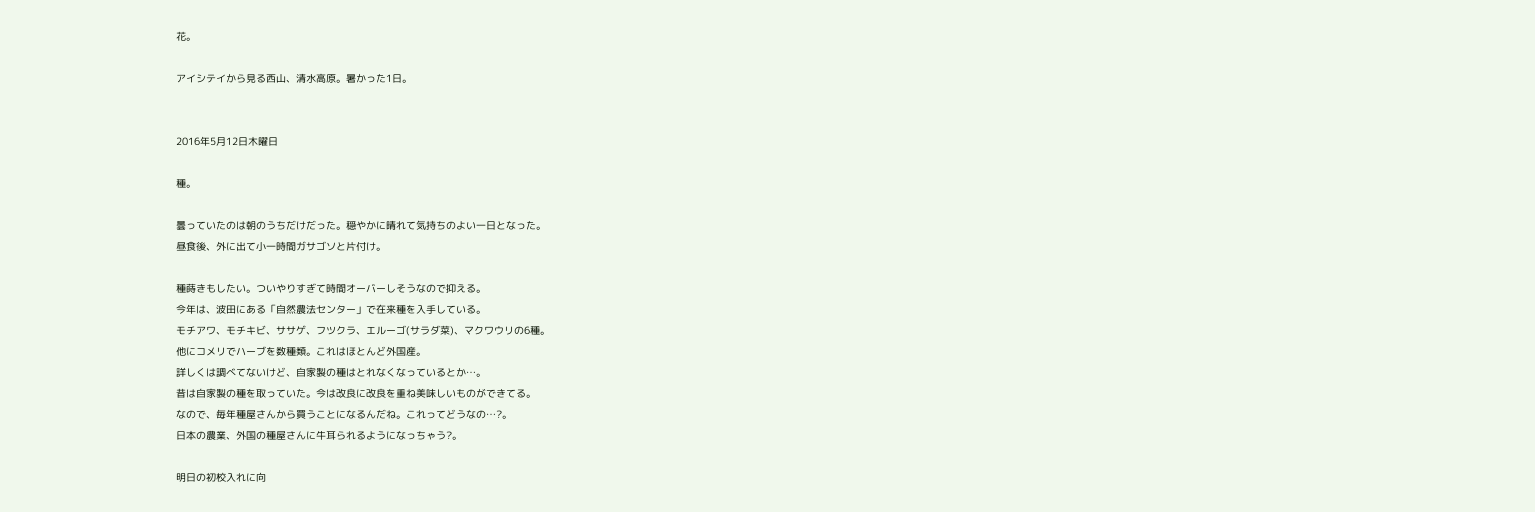花。

アイシテイから見る西山、清水高原。暑かった1日。


2016年5月12日木曜日

種。

曇っていたのは朝のうちだけだった。穏やかに晴れて気持ちのよい一日となった。
昼食後、外に出て小一時間ガサゴソと片付け。

種蒔きもしたい。ついやりすぎて時間オーバーしそうなので抑える。
今年は、波田にある「自然農法センター」で在来種を入手している。
モチアワ、モチキビ、ササゲ、フツクラ、エルーゴ(サラダ菜)、マクワウリの6種。
他にコメリでハーブを数種類。これはほとんど外国産。
詳しくは調べてないけど、自家製の種はとれなくなっているとか…。
昔は自家製の種を取っていた。今は改良に改良を重ね美味しいものができてる。
なので、毎年種屋さんから買うことになるんだね。これってどうなの…?。
日本の農業、外国の種屋さんに牛耳られるようになっちゃう?。

明日の初校入れに向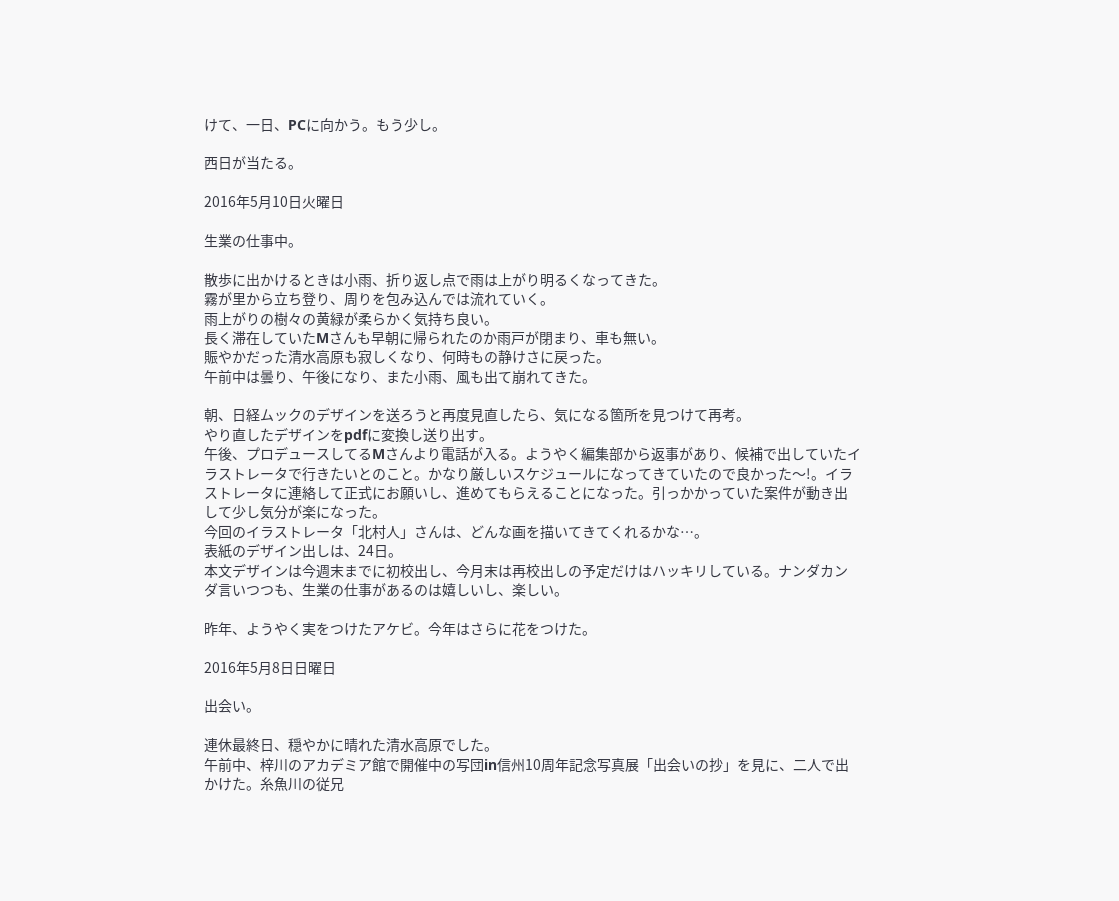けて、一日、PCに向かう。もう少し。

西日が当たる。

2016年5月10日火曜日

生業の仕事中。

散歩に出かけるときは小雨、折り返し点で雨は上がり明るくなってきた。
霧が里から立ち登り、周りを包み込んでは流れていく。
雨上がりの樹々の黄緑が柔らかく気持ち良い。
長く滞在していたMさんも早朝に帰られたのか雨戸が閉まり、車も無い。
賑やかだった清水高原も寂しくなり、何時もの静けさに戻った。
午前中は曇り、午後になり、また小雨、風も出て崩れてきた。

朝、日経ムックのデザインを送ろうと再度見直したら、気になる箇所を見つけて再考。
やり直したデザインをpdfに変換し送り出す。
午後、プロデュースしてるMさんより電話が入る。ようやく編集部から返事があり、候補で出していたイラストレータで行きたいとのこと。かなり厳しいスケジュールになってきていたので良かった〜!。イラストレータに連絡して正式にお願いし、進めてもらえることになった。引っかかっていた案件が動き出して少し気分が楽になった。
今回のイラストレータ「北村人」さんは、どんな画を描いてきてくれるかな…。
表紙のデザイン出しは、24日。
本文デザインは今週末までに初校出し、今月末は再校出しの予定だけはハッキリしている。ナンダカンダ言いつつも、生業の仕事があるのは嬉しいし、楽しい。

昨年、ようやく実をつけたアケビ。今年はさらに花をつけた。

2016年5月8日日曜日

出会い。

連休最終日、穏やかに晴れた清水高原でした。
午前中、梓川のアカデミア館で開催中の写団in信州10周年記念写真展「出会いの抄」を見に、二人で出かけた。糸魚川の従兄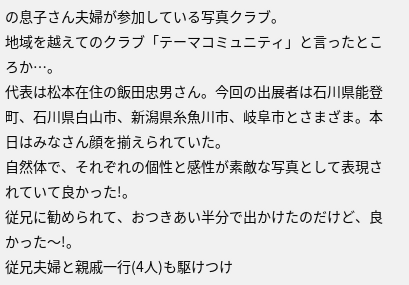の息子さん夫婦が参加している写真クラブ。
地域を越えてのクラブ「テーマコミュニティ」と言ったところか…。
代表は松本在住の飯田忠男さん。今回の出展者は石川県能登町、石川県白山市、新潟県糸魚川市、岐阜市とさまざま。本日はみなさん顔を揃えられていた。
自然体で、それぞれの個性と感性が素敵な写真として表現されていて良かった!。
従兄に勧められて、おつきあい半分で出かけたのだけど、良かった〜!。
従兄夫婦と親戚一行(4人)も駆けつけ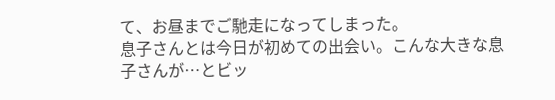て、お昼までご馳走になってしまった。
息子さんとは今日が初めての出会い。こんな大きな息子さんが…とビッ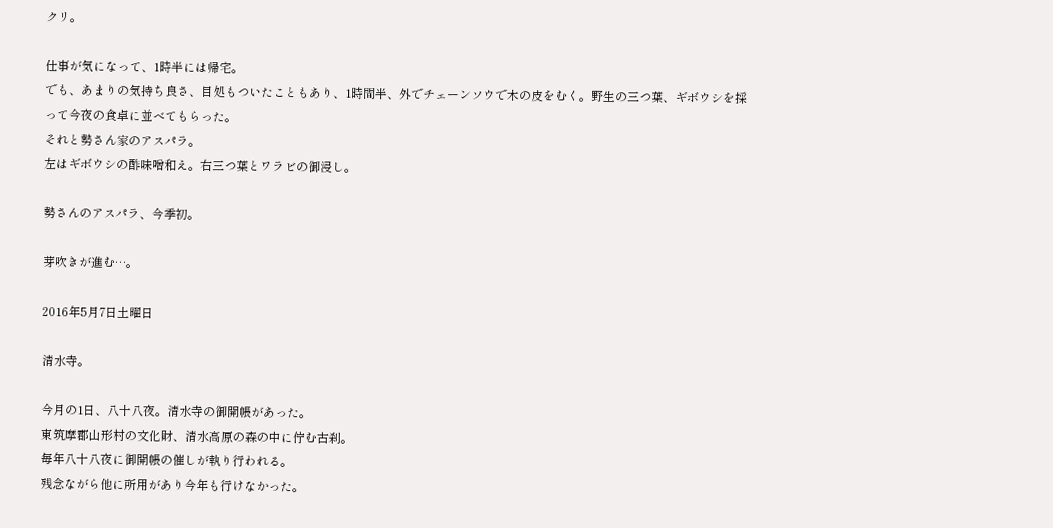クリ。

仕事が気になって、1時半には帰宅。
でも、あまりの気持ち良さ、目処もついたこともあり、1時間半、外でチェーンソウで木の皮をむく。野生の三つ葉、ギボウシを採って今夜の食卓に並べてもらった。
それと勢さん家のアスパラ。
左はギボウシの酢味噌和え。右三つ葉とワラビの御浸し。

勢さんのアスパラ、今季初。

芽吹きが進む…。

2016年5月7日土曜日

清水寺。

今月の1日、八十八夜。清水寺の御開帳があった。
東筑摩郡山形村の文化財、清水高原の森の中に佇む古刹。
毎年八十八夜に御開帳の催しが執り行われる。
残念ながら他に所用があり今年も行けなかった。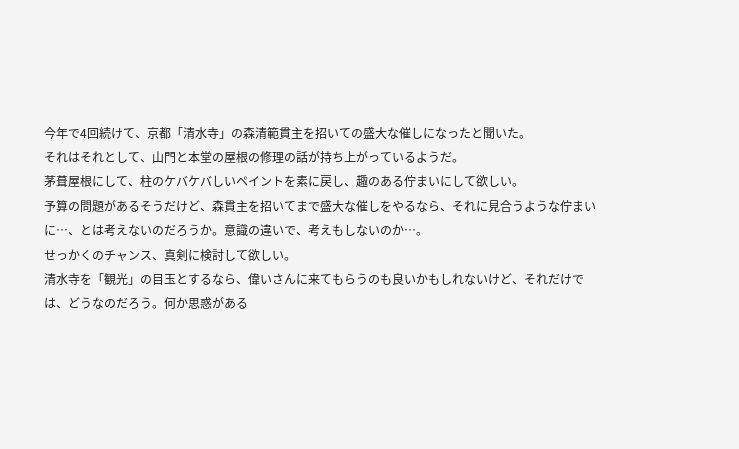今年で4回続けて、京都「清水寺」の森清範貫主を招いての盛大な催しになったと聞いた。
それはそれとして、山門と本堂の屋根の修理の話が持ち上がっているようだ。
茅葺屋根にして、柱のケバケバしいペイントを素に戻し、趣のある佇まいにして欲しい。
予算の問題があるそうだけど、森貫主を招いてまで盛大な催しをやるなら、それに見合うような佇まいに…、とは考えないのだろうか。意識の違いで、考えもしないのか…。
せっかくのチャンス、真剣に検討して欲しい。
清水寺を「観光」の目玉とするなら、偉いさんに来てもらうのも良いかもしれないけど、それだけでは、どうなのだろう。何か思惑がある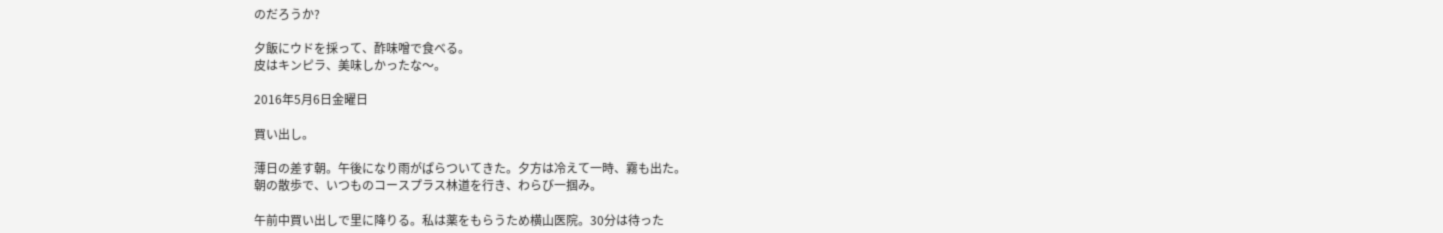のだろうか?

夕飯にウドを採って、酢味噌で食べる。
皮はキンピラ、美味しかったな〜。

2016年5月6日金曜日

買い出し。

薄日の差す朝。午後になり雨がぱらついてきた。夕方は冷えて一時、霧も出た。
朝の散歩で、いつものコースプラス林道を行き、わらび一掴み。

午前中買い出しで里に降りる。私は薬をもらうため横山医院。30分は待った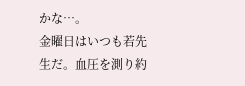かな…。
金曜日はいつも若先生だ。血圧を測り約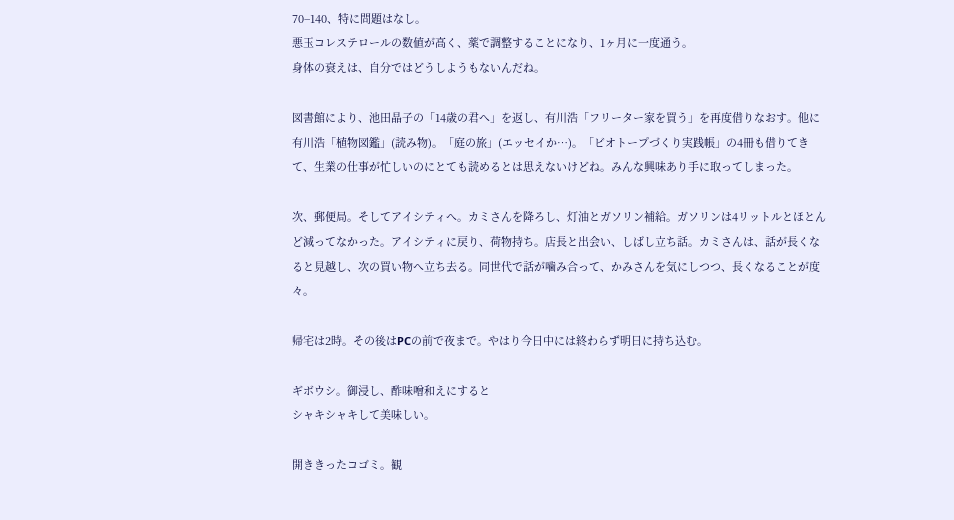70−140、特に問題はなし。
悪玉コレステロールの数値が高く、薬で調整することになり、1ヶ月に一度通う。
身体の衰えは、自分ではどうしようもないんだね。

図書館により、池田晶子の「14歳の君へ」を返し、有川浩「フリーター家を買う」を再度借りなおす。他に有川浩「植物図鑑」(読み物)。「庭の旅」(エッセイか…)。「ビオトープづくり実践帳」の4冊も借りてきて、生業の仕事が忙しいのにとても読めるとは思えないけどね。みんな興味あり手に取ってしまった。

次、郵便局。そしてアイシティへ。カミさんを降ろし、灯油とガソリン補給。ガソリンは4リットルとほとんど減ってなかった。アイシティに戻り、荷物持ち。店長と出会い、しばし立ち話。カミさんは、話が長くなると見越し、次の買い物へ立ち去る。同世代で話が噛み合って、かみさんを気にしつつ、長くなることが度々。

帰宅は2時。その後はPCの前で夜まで。やはり今日中には終わらず明日に持ち込む。

ギボウシ。御浸し、酢味噌和えにすると
シャキシャキして美味しい。

開ききったコゴミ。観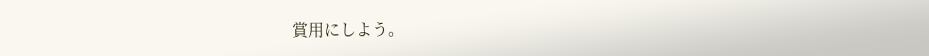賞用にしよう。